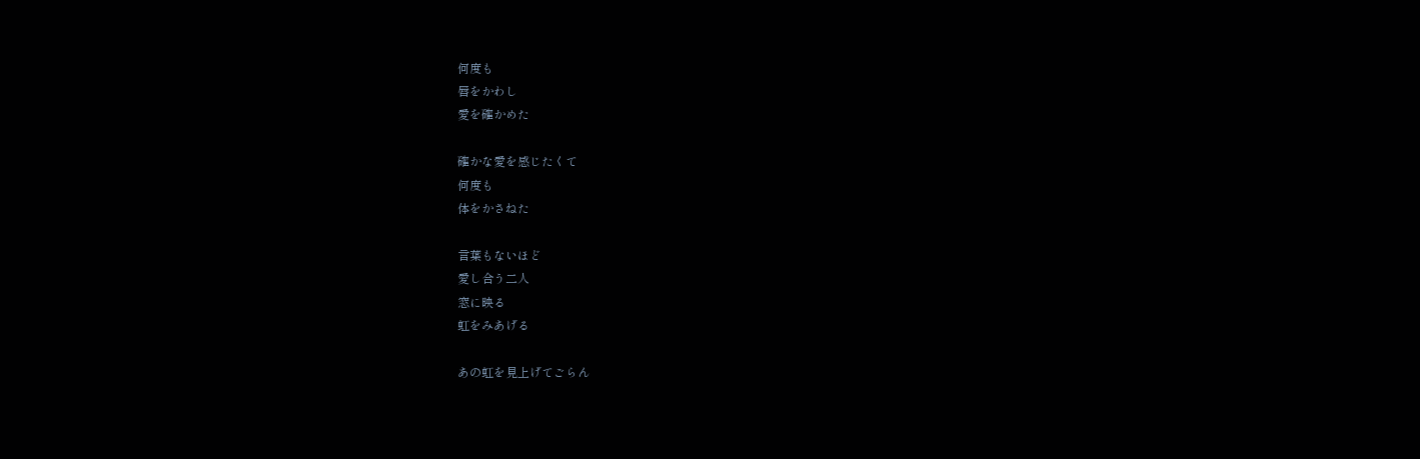何度も
唇をかわし
愛を確かめた

確かな愛を感じたくて
何度も
体をかさねた

言葉もないほど
愛し合う二人
窓に映る
虹をみあげる

あの虹を見上げてごらん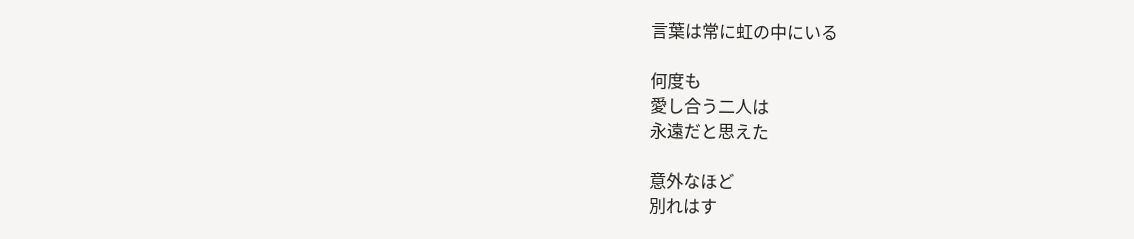言葉は常に虹の中にいる

何度も
愛し合う二人は
永遠だと思えた

意外なほど
別れはす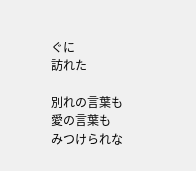ぐに
訪れた

別れの言葉も
愛の言葉も
みつけられな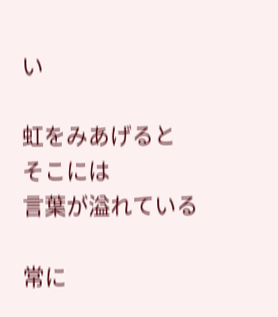い

虹をみあげると
そこには
言葉が溢れている

常に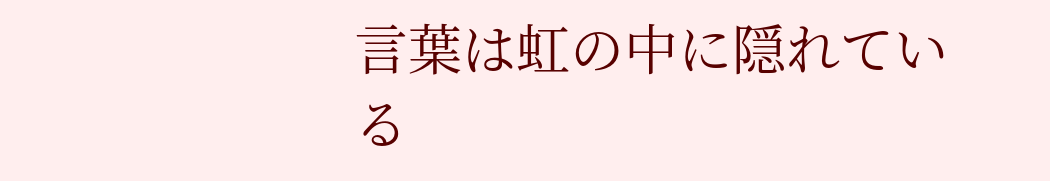言葉は虹の中に隠れている